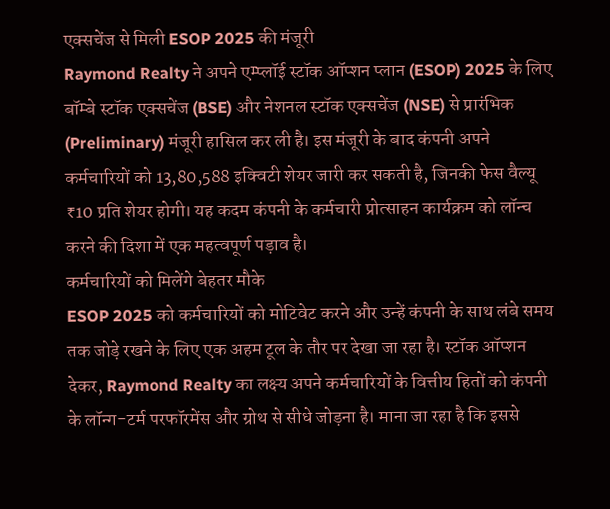एक्सचेंज से मिली ESOP 2025 की मंजूरी
Raymond Realty ने अपने एम्प्लॉई स्टॉक ऑप्शन प्लान (ESOP) 2025 के लिए बॉम्बे स्टॉक एक्सचेंज (BSE) और नेशनल स्टॉक एक्सचेंज (NSE) से प्रारंभिक (Preliminary) मंजूरी हासिल कर ली है। इस मंजूरी के बाद कंपनी अपने कर्मचारियों को 13,80,588 इक्विटी शेयर जारी कर सकती है, जिनकी फेस वैल्यू ₹10 प्रति शेयर होगी। यह कदम कंपनी के कर्मचारी प्रोत्साहन कार्यक्रम को लॉन्च करने की दिशा में एक महत्वपूर्ण पड़ाव है।
कर्मचारियों को मिलेंगे बेहतर मौके
ESOP 2025 को कर्मचारियों को मोटिवेट करने और उन्हें कंपनी के साथ लंबे समय तक जोड़े रखने के लिए एक अहम टूल के तौर पर देखा जा रहा है। स्टॉक ऑप्शन देकर, Raymond Realty का लक्ष्य अपने कर्मचारियों के वित्तीय हितों को कंपनी के लॉन्ग-टर्म परफॉरमेंस और ग्रोथ से सीधे जोड़ना है। माना जा रहा है कि इससे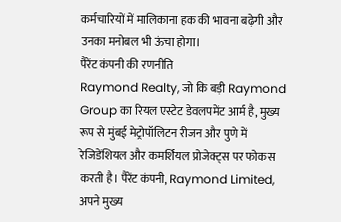कर्मचारियों में मालिकाना हक की भावना बढ़ेगी और उनका मनोबल भी ऊंचा होगा।
पैरेंट कंपनी की रणनीति
Raymond Realty, जो कि बड़ी Raymond Group का रियल एस्टेट डेवलपमेंट आर्म है, मुख्य रूप से मुंबई मेट्रोपॉलिटन रीजन और पुणे में रेजिडेंशियल और कमर्शियल प्रोजेक्ट्स पर फोकस करती है। पैरेंट कंपनी, Raymond Limited, अपने मुख्य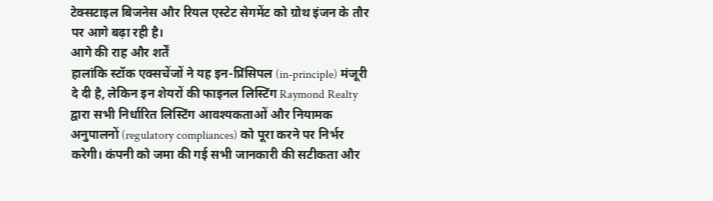टेक्सटाइल बिजनेस और रियल एस्टेट सेगमेंट को ग्रोथ इंजन के तौर पर आगे बढ़ा रही है।
आगे की राह और शर्तें
हालांकि स्टॉक एक्सचेंजों ने यह इन-प्रिंसिपल (in-principle) मंजूरी दे दी है, लेकिन इन शेयरों की फाइनल लिस्टिंग Raymond Realty द्वारा सभी निर्धारित लिस्टिंग आवश्यकताओं और नियामक अनुपालनों (regulatory compliances) को पूरा करने पर निर्भर करेगी। कंपनी को जमा की गई सभी जानकारी की सटीकता और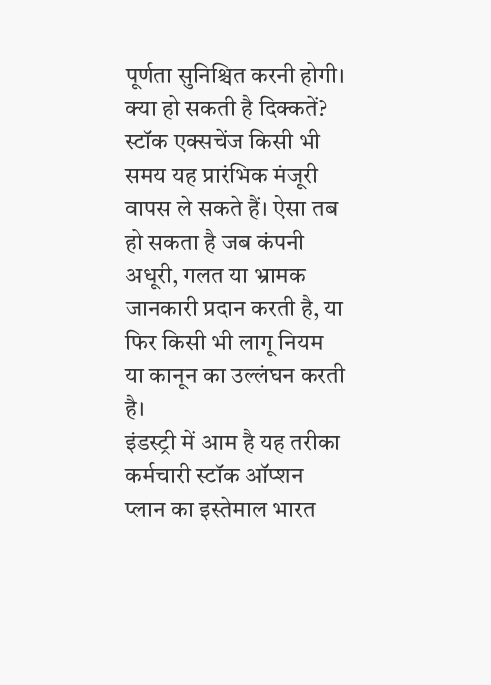पूर्णता सुनिश्चित करनी होगी।
क्या हो सकती है दिक्कतें?
स्टॉक एक्सचेंज किसी भी समय यह प्रारंभिक मंजूरी वापस ले सकते हैं। ऐसा तब हो सकता है जब कंपनी अधूरी, गलत या भ्रामक जानकारी प्रदान करती है, या फिर किसी भी लागू नियम या कानून का उल्लंघन करती है।
इंडस्ट्री में आम है यह तरीका
कर्मचारी स्टॉक ऑप्शन प्लान का इस्तेमाल भारत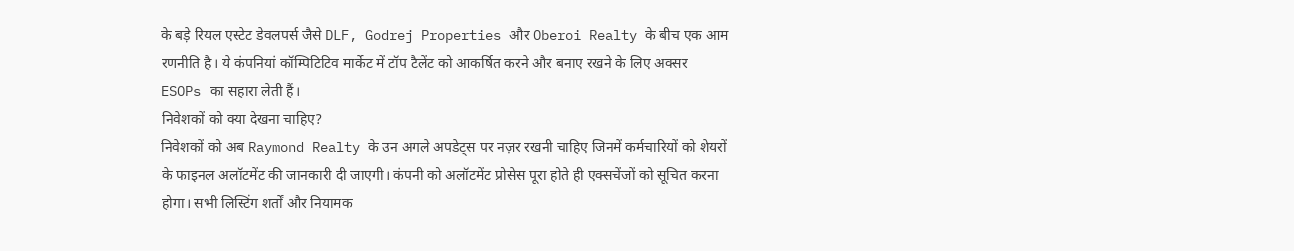के बड़े रियल एस्टेट डेवलपर्स जैसे DLF, Godrej Properties और Oberoi Realty के बीच एक आम रणनीति है। ये कंपनियां कॉम्पिटिटिव मार्केट में टॉप टैलेंट को आकर्षित करने और बनाए रखने के लिए अक्सर ESOPs का सहारा लेती हैं।
निवेशकों को क्या देखना चाहिए?
निवेशकों को अब Raymond Realty के उन अगले अपडेट्स पर नज़र रखनी चाहिए जिनमें कर्मचारियों को शेयरों के फाइनल अलॉटमेंट की जानकारी दी जाएगी। कंपनी को अलॉटमेंट प्रोसेस पूरा होते ही एक्सचेंजों को सूचित करना होगा। सभी लिस्टिंग शर्तों और नियामक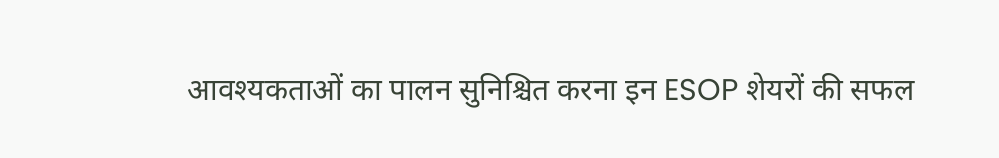आवश्यकताओं का पालन सुनिश्चित करना इन ESOP शेयरों की सफल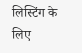लिस्टिंग के लिए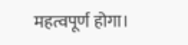महत्वपूर्ण होगा।